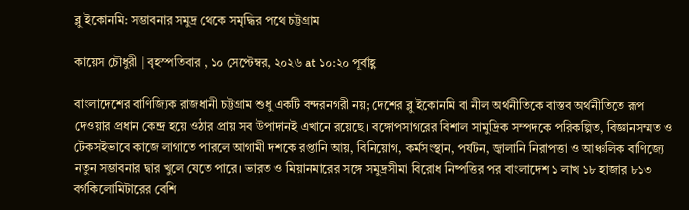ব্লু ইকোনমি: সম্ভাবনার সমুদ্র থেকে সমৃদ্ধির পথে চট্টগ্রাম

কায়েস চৌধুরী | বৃহস্পতিবার , ১০ সেপ্টেম্বর, ২০২৬ at ১০:২০ পূর্বাহ্ণ

বাংলাদেশের বাণিজ্যিক রাজধানী চট্টগ্রাম শুধু একটি বন্দরনগরী নয়; দেশের ব্লু ইকোনমি বা নীল অর্থনীতিকে বাস্তব অর্থনীতিতে রূপ দেওয়ার প্রধান কেন্দ্র হয়ে ওঠার প্রায় সব উপাদানই এখানে রয়েছে। বঙ্গোপসাগরের বিশাল সামুদ্রিক সম্পদকে পরিকল্পিত, বিজ্ঞানসম্মত ও টেকসইভাবে কাজে লাগাতে পারলে আগামী দশকে রপ্তানি আয়, বিনিয়োগ, কর্মসংস্থান, পর্যটন, জ্বালানি নিরাপত্তা ও আঞ্চলিক বাণিজ্যে নতুন সম্ভাবনার দ্বার খুলে যেতে পারে। ভারত ও মিয়ানমারের সঙ্গে সমুদ্রসীমা বিরোধ নিষ্পত্তির পর বাংলাদেশ ১ লাখ ১৮ হাজার ৮১৩ বর্গকিলোমিটারের বেশি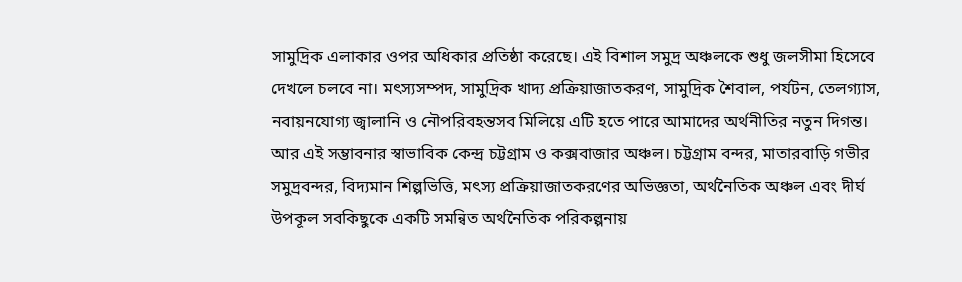সামুদ্রিক এলাকার ওপর অধিকার প্রতিষ্ঠা করেছে। এই বিশাল সমুদ্র অঞ্চলকে শুধু জলসীমা হিসেবে দেখলে চলবে না। মৎস্যসম্পদ, সামুদ্রিক খাদ্য প্রক্রিয়াজাতকরণ, সামুদ্রিক শৈবাল, পর্যটন, তেলগ্যাস, নবায়নযোগ্য জ্বালানি ও নৌপরিবহন্তসব মিলিয়ে এটি হতে পারে আমাদের অর্থনীতির নতুন দিগন্ত। আর এই সম্ভাবনার স্বাভাবিক কেন্দ্র চট্টগ্রাম ও কক্সবাজার অঞ্চল। চট্টগ্রাম বন্দর, মাতারবাড়ি গভীর সমুদ্রবন্দর, বিদ্যমান শিল্পভিত্তি, মৎস্য প্রক্রিয়াজাতকরণের অভিজ্ঞতা, অর্থনৈতিক অঞ্চল এবং দীর্ঘ উপকূল সবকিছুকে একটি সমন্বিত অর্থনৈতিক পরিকল্পনায়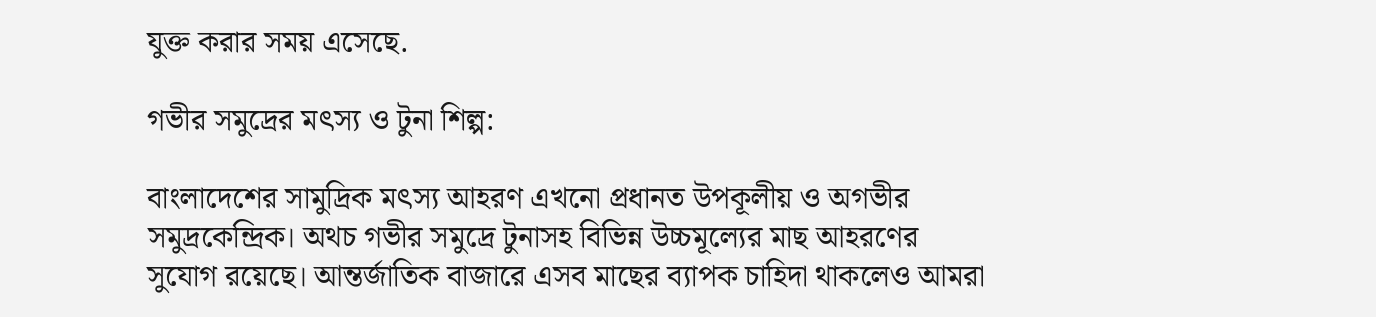যুক্ত করার সময় এসেছে.

গভীর সমুদ্রের মৎস্য ও টুনা শিল্প:

বাংলাদেশের সামুদ্রিক মৎস্য আহরণ এখনো প্রধানত উপকূলীয় ও অগভীর সমুদ্রকেন্দ্রিক। অথচ গভীর সমুদ্রে টুনাসহ বিভিন্ন উচ্চমূল্যের মাছ আহরণের সুযোগ রয়েছে। আন্তর্জাতিক বাজারে এসব মাছের ব্যাপক চাহিদা থাকলেও আমরা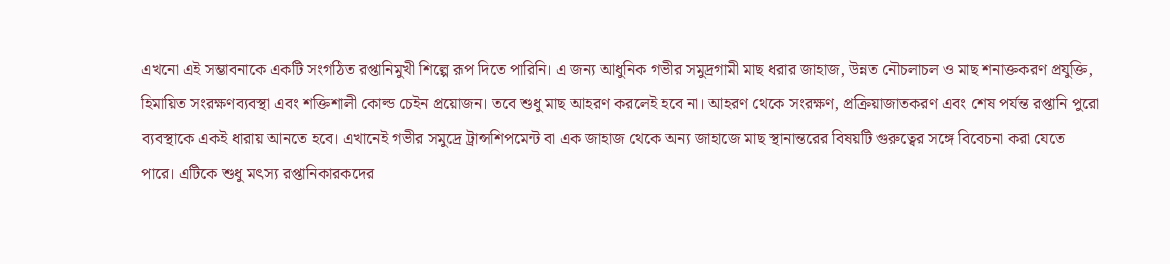এখনো এই সম্ভাবনাকে একটি সংগঠিত রপ্তানিমুখী শিল্পে রূপ দিতে পারিনি। এ জন্য আধুনিক গভীর সমুদ্রগামী মাছ ধরার জাহাজ, উন্নত নৌচলাচল ও মাছ শনাক্তকরণ প্রযুক্তি, হিমায়িত সংরক্ষণব্যবস্থা এবং শক্তিশালী কোল্ড চেইন প্রয়োজন। তবে শুধু মাছ আহরণ করলেই হবে না। আহরণ থেকে সংরক্ষণ, প্রক্রিয়াজাতকরণ এবং শেষ পর্যন্ত রপ্তানি পুরো ব্যবস্থাকে একই ধারায় আনতে হবে। এখানেই গভীর সমুদ্রে ট্রান্সশিপমেন্ট বা এক জাহাজ থেকে অন্য জাহাজে মাছ স্থানান্তরের বিষয়টি গুরুত্বের সঙ্গে বিবেচনা করা যেতে পারে। এটিকে শুধু মৎস্য রপ্তানিকারকদের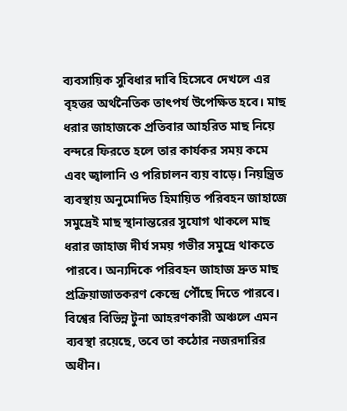ব্যবসায়িক সুবিধার দাবি হিসেবে দেখলে এর বৃহত্তর অর্থনৈতিক তাৎপর্য উপেক্ষিত হবে। মাছ ধরার জাহাজকে প্রতিবার আহরিত মাছ নিয়ে বন্দরে ফিরতে হলে তার কার্যকর সময় কমে এবং জ্বালানি ও পরিচালন ব্যয় বাড়ে। নিয়ন্ত্রিত ব্যবস্থায় অনুমোদিত হিমায়িত পরিবহন জাহাজে সমুদ্রেই মাছ স্থানান্তরের সুযোগ থাকলে মাছ ধরার জাহাজ দীর্ঘ সময় গভীর সমুদ্রে থাকতে পারবে। অন্যদিকে পরিবহন জাহাজ দ্রুত মাছ প্রক্রিয়াজাতকরণ কেন্দ্রে পৌঁছে দিতে পারবে। বিশ্বের বিভিন্ন টুনা আহরণকারী অঞ্চলে এমন ব্যবস্থা রয়েছে, তবে তা কঠোর নজরদারির অধীন।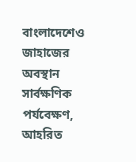বাংলাদেশেও জাহাজের অবস্থান সার্বক্ষণিক পর্যবেক্ষণ, আহরিত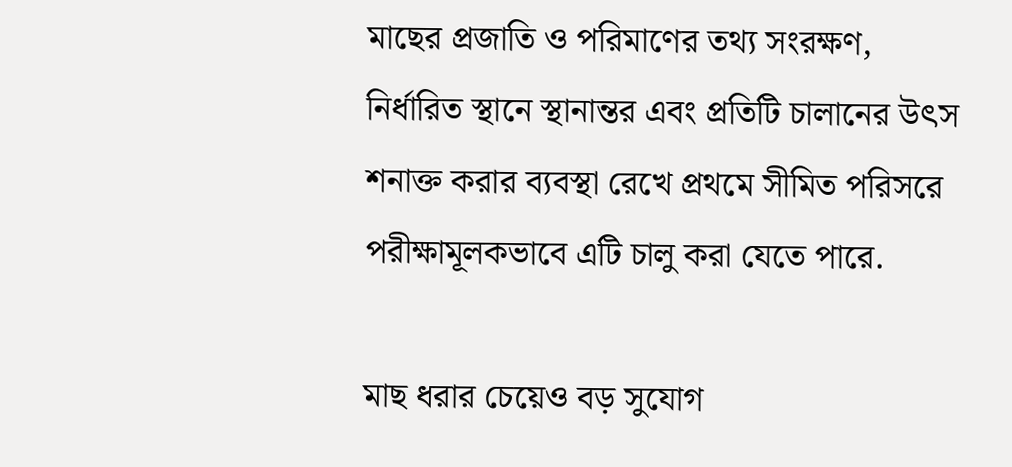মাছের প্রজাতি ও পরিমাণের তথ্য সংরক্ষণ, নির্ধারিত স্থানে স্থানান্তর এবং প্রতিটি চালানের উৎস শনাক্ত করার ব্যবস্থা রেখে প্রথমে সীমিত পরিসরে পরীক্ষামূলকভাবে এটি চালু করা যেতে পারে.

মাছ ধরার চেয়েও বড় সুযোগ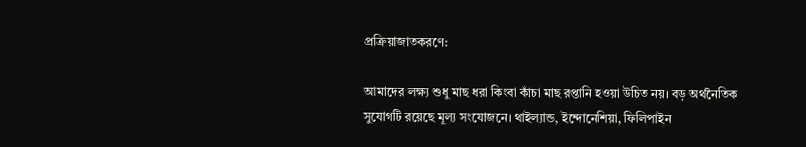প্রক্রিয়াজাতকরণে:

আমাদের লক্ষ্য শুধু মাছ ধরা কিংবা কাঁচা মাছ রপ্তানি হওয়া উচিত নয়। বড় অর্থনৈতিক সুযোগটি রয়েছে মূল্য সংযোজনে। থাইল্যান্ড, ইন্দোনেশিয়া, ফিলিপাইন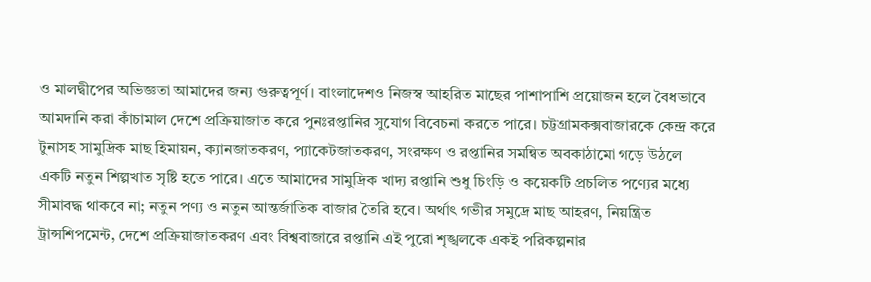ও মালদ্বীপের অভিজ্ঞতা আমাদের জন্য গুরুত্বপূর্ণ। বাংলাদেশও নিজস্ব আহরিত মাছের পাশাপাশি প্রয়োজন হলে বৈধভাবে আমদানি করা কাঁচামাল দেশে প্রক্রিয়াজাত করে পুনঃরপ্তানির সুযোগ বিবেচনা করতে পারে। চট্টগ্রামকক্সবাজারকে কেন্দ্র করে টুনাসহ সামুদ্রিক মাছ হিমায়ন, ক্যানজাতকরণ, প্যাকেটজাতকরণ, সংরক্ষণ ও রপ্তানির সমন্বিত অবকাঠামো গড়ে উঠলে একটি নতুন শিল্পখাত সৃষ্টি হতে পারে। এতে আমাদের সামুদ্রিক খাদ্য রপ্তানি শুধু চিংড়ি ও কয়েকটি প্রচলিত পণ্যের মধ্যে সীমাবদ্ধ থাকবে না; নতুন পণ্য ও নতুন আন্তর্জাতিক বাজার তৈরি হবে। অর্থাৎ গভীর সমুদ্রে মাছ আহরণ, নিয়ন্ত্রিত ট্রান্সশিপমেন্ট, দেশে প্রক্রিয়াজাতকরণ এবং বিশ্ববাজারে রপ্তানি এই পুরো শৃঙ্খলকে একই পরিকল্পনার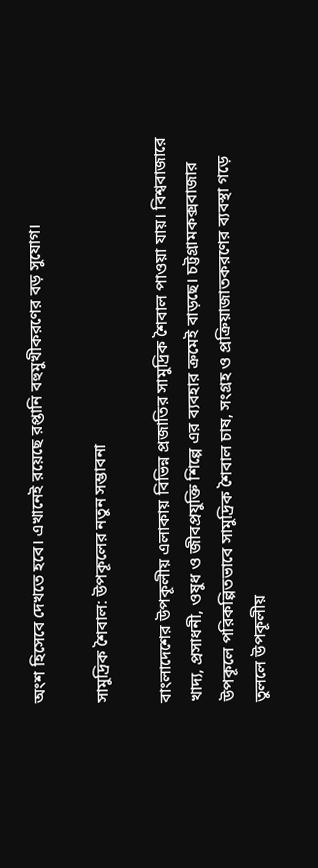অংশ হিসেবে দেখতে হবে। এখানেই রয়েছে রপ্তানি বহুমুখীকরণের বড় সুযোগ।

সামুদ্রিক শৈবাল: উপকূলের নতুন সম্ভাবনা

বাংলাদেশের উপকূলীয় এলাকায় বিভিন্ন প্রজাতির সামুদ্রিক শৈবাল পাওয়া যায়। বিশ্ববাজারে খাদ্য, প্রসাধনী, ওষুধ ও জীবপ্রযুক্তি শিল্পে এর ব্যবহার ক্রমেই বাড়ছে। চট্টগ্রামকক্সবাজার উপকূলে পরিকল্পিতভাবে সামুদ্রিক শৈবাল চাষ, সংগ্রহ ও প্রক্রিয়াজাতকরণের ব্যবস্থা গড়ে তুললে উপকূলীয়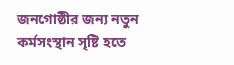জনগোষ্ঠীর জন্য নতুন কর্মসংস্থান সৃষ্টি হতে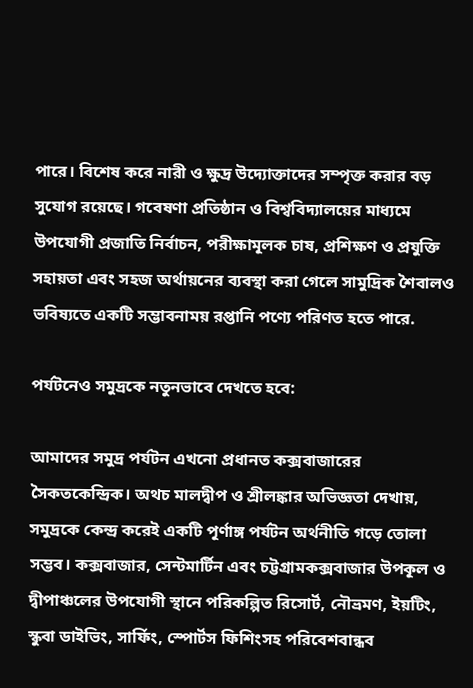পারে। বিশেষ করে নারী ও ক্ষুদ্র উদ্যোক্তাদের সম্পৃক্ত করার বড় সুযোগ রয়েছে। গবেষণা প্রতিষ্ঠান ও বিশ্ববিদ্যালয়ের মাধ্যমে উপযোগী প্রজাতি নির্বাচন, পরীক্ষামূলক চাষ, প্রশিক্ষণ ও প্রযুক্তি সহায়তা এবং সহজ অর্থায়নের ব্যবস্থা করা গেলে সামুদ্রিক শৈবালও ভবিষ্যতে একটি সম্ভাবনাময় রপ্তানি পণ্যে পরিণত হতে পারে.

পর্যটনেও সমুদ্রকে নতুনভাবে দেখতে হবে:

আমাদের সমুদ্র পর্যটন এখনো প্রধানত কক্সবাজারের সৈকতকেন্দ্রিক। অথচ মালদ্বীপ ও শ্রীলঙ্কার অভিজ্ঞতা দেখায়, সমুদ্রকে কেন্দ্র করেই একটি পূর্ণাঙ্গ পর্যটন অর্থনীতি গড়ে তোলা সম্ভব। কক্সবাজার, সেন্টমার্টিন এবং চট্টগ্রামকক্সবাজার উপকূল ও দ্বীপাঞ্চলের উপযোগী স্থানে পরিকল্পিত রিসোর্ট, নৌভ্রমণ, ইয়টিং, স্কুবা ডাইভিং, সার্ফিং, স্পোর্টস ফিশিংসহ পরিবেশবান্ধব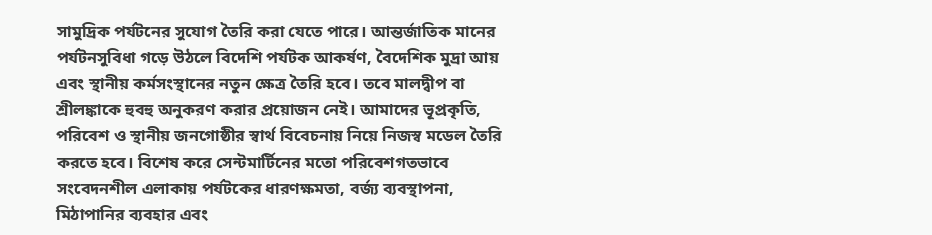সামুদ্রিক পর্যটনের সুযোগ তৈরি করা যেতে পারে। আন্তর্জাতিক মানের পর্যটনসুবিধা গড়ে উঠলে বিদেশি পর্যটক আকর্ষণ, বৈদেশিক মুদ্রা আয় এবং স্থানীয় কর্মসংস্থানের নতুন ক্ষেত্র তৈরি হবে। তবে মালদ্বীপ বা শ্রীলঙ্কাকে হুবহু অনুকরণ করার প্রয়োজন নেই। আমাদের ভূপ্রকৃতি, পরিবেশ ও স্থানীয় জনগোষ্ঠীর স্বার্থ বিবেচনায় নিয়ে নিজস্ব মডেল তৈরি করতে হবে। বিশেষ করে সেন্টমার্টিনের মতো পরিবেশগতভাবে সংবেদনশীল এলাকায় পর্যটকের ধারণক্ষমতা, বর্জ্য ব্যবস্থাপনা, মিঠাপানির ব্যবহার এবং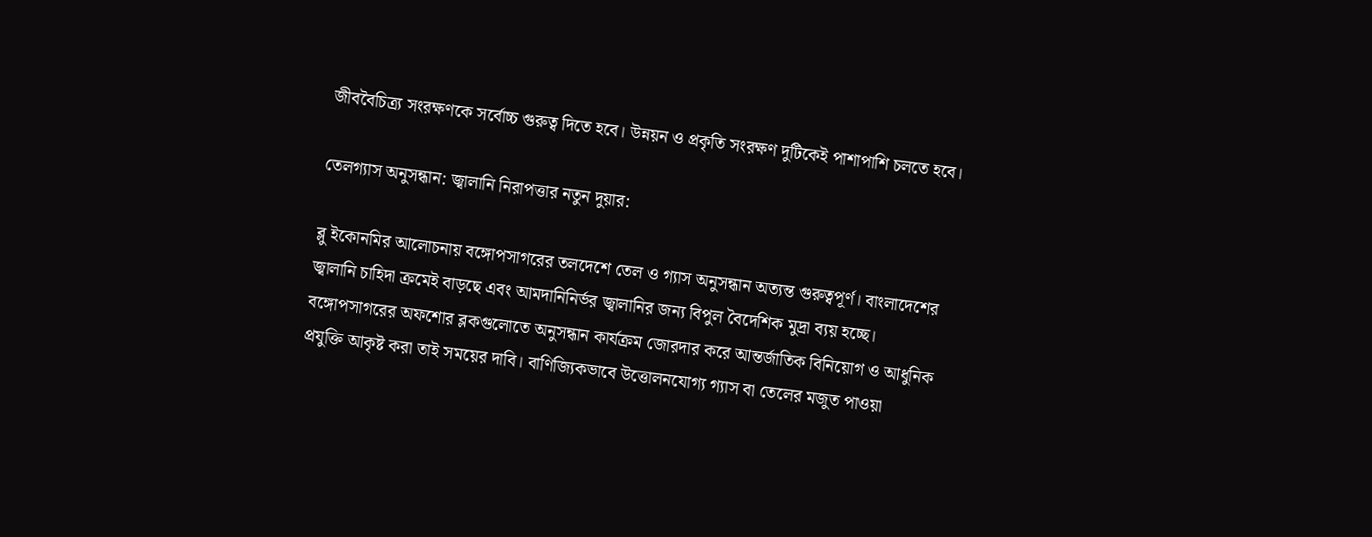জীববৈচিত্র্য সংরক্ষণকে সর্বোচ্চ গুরুত্ব দিতে হবে। উন্নয়ন ও প্রকৃতি সংরক্ষণ দুটিকেই পাশাপাশি চলতে হবে।

তেলগ্যাস অনুসন্ধান: জ্বালানি নিরাপত্তার নতুন দুয়ার:

ব্লু ইকোনমির আলোচনায় বঙ্গোপসাগরের তলদেশে তেল ও গ্যাস অনুসন্ধান অত্যন্ত গুরুত্বপূর্ণ। বাংলাদেশের জ্বালানি চাহিদা ক্রমেই বাড়ছে এবং আমদানিনির্ভর জ্বালানির জন্য বিপুল বৈদেশিক মুদ্রা ব্যয় হচ্ছে। বঙ্গোপসাগরের অফশোর ব্লকগুলোতে অনুসন্ধান কার্যক্রম জোরদার করে আন্তর্জাতিক বিনিয়োগ ও আধুনিক প্রযুক্তি আকৃষ্ট করা তাই সময়ের দাবি। বাণিজ্যিকভাবে উত্তোলনযোগ্য গ্যাস বা তেলের মজুত পাওয়া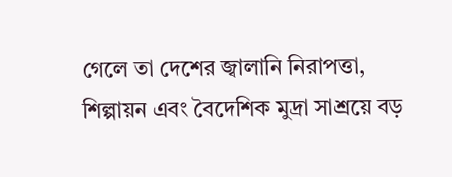গেলে তা দেশের জ্বালানি নিরাপত্তা, শিল্পায়ন এবং বৈদেশিক মুদ্রা সাশ্রয়ে বড়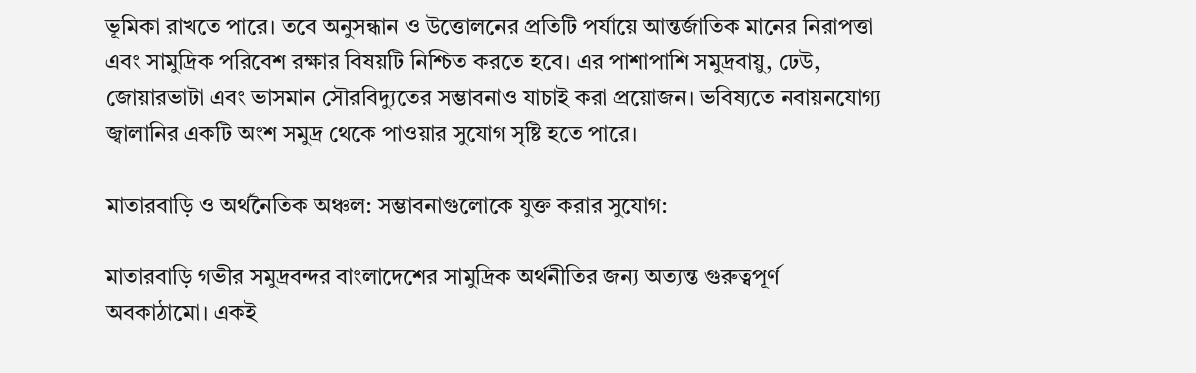ভূমিকা রাখতে পারে। তবে অনুসন্ধান ও উত্তোলনের প্রতিটি পর্যায়ে আন্তর্জাতিক মানের নিরাপত্তা এবং সামুদ্রিক পরিবেশ রক্ষার বিষয়টি নিশ্চিত করতে হবে। এর পাশাপাশি সমুদ্রবায়ু, ঢেউ, জোয়ারভাটা এবং ভাসমান সৌরবিদ্যুতের সম্ভাবনাও যাচাই করা প্রয়োজন। ভবিষ্যতে নবায়নযোগ্য জ্বালানির একটি অংশ সমুদ্র থেকে পাওয়ার সুযোগ সৃষ্টি হতে পারে।

মাতারবাড়ি ও অর্থনৈতিক অঞ্চল: সম্ভাবনাগুলোকে যুক্ত করার সুযোগ:

মাতারবাড়ি গভীর সমুদ্রবন্দর বাংলাদেশের সামুদ্রিক অর্থনীতির জন্য অত্যন্ত গুরুত্বপূর্ণ অবকাঠামো। একই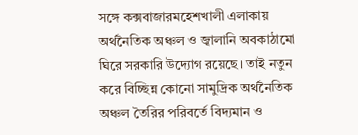সঙ্গে কক্সবাজারমহেশখালী এলাকায় অর্থনৈতিক অঞ্চল ও জ্বালানি অবকাঠামো ঘিরে সরকারি উদ্যোগ রয়েছে। তাই নতুন করে বিচ্ছিন্ন কোনো সামুদ্রিক অর্থনৈতিক অঞ্চল তৈরির পরিবর্তে বিদ্যমান ও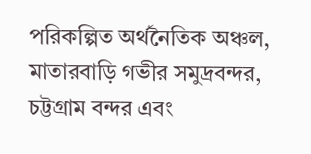পরিকল্পিত অর্থনৈতিক অঞ্চল, মাতারবাড়ি গভীর সমুদ্রবন্দর, চট্টগ্রাম বন্দর এবং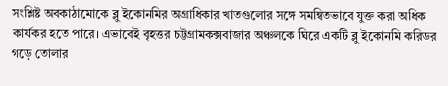সংশ্লিষ্ট অবকাঠামোকে ব্লু ইকোনমির অগ্রাধিকার খাতগুলোর সঙ্গে সমন্বিতভাবে যুক্ত করা অধিক কার্যকর হতে পারে। এভাবেই বৃহত্তর চট্টগ্রামকক্সবাজার অঞ্চলকে ঘিরে একটি ব্লু ইকোনমি করিডর গড়ে তোলার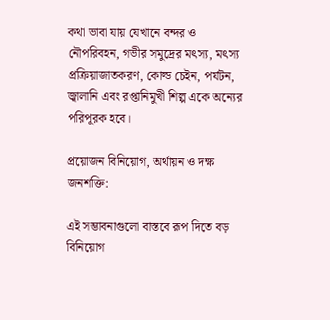কথা ভাবা যায় যেখানে বন্দর ও নৌপরিবহন, গভীর সমুদ্রের মৎস্য, মৎস্য প্রক্রিয়াজাতকরণ, কোল্ড চেইন, পর্যটন, জ্বালানি এবং রপ্তানিমুখী শিল্প একে অন্যের পরিপূরক হবে।

প্রয়োজন বিনিয়োগ, অর্থায়ন ও দক্ষ জনশক্তি:

এই সম্ভাবনাগুলো বাস্তবে রূপ দিতে বড় বিনিয়োগ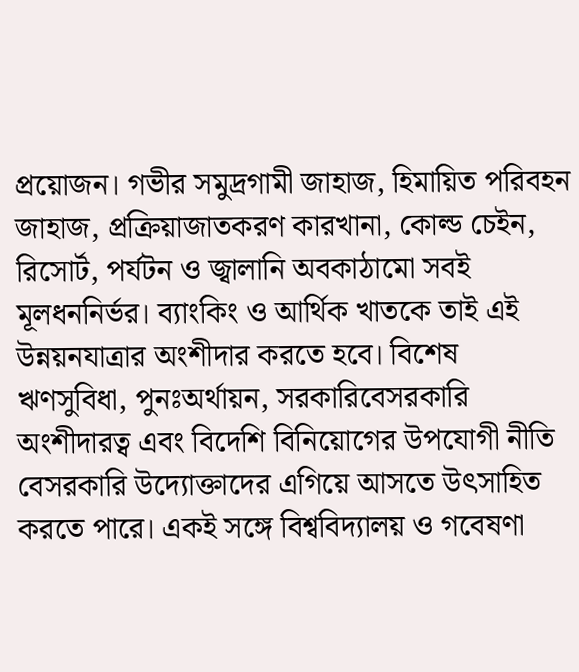প্রয়োজন। গভীর সমুদ্রগামী জাহাজ, হিমায়িত পরিবহন জাহাজ, প্রক্রিয়াজাতকরণ কারখানা, কোল্ড চেইন, রিসোর্ট, পর্যটন ও জ্বালানি অবকাঠামো সবই মূলধননির্ভর। ব্যাংকিং ও আর্থিক খাতকে তাই এই উন্নয়নযাত্রার অংশীদার করতে হবে। বিশেষ ঋণসুবিধা, পুনঃঅর্থায়ন, সরকারিবেসরকারি অংশীদারত্ব এবং বিদেশি বিনিয়োগের উপযোগী নীতি বেসরকারি উদ্যোক্তাদের এগিয়ে আসতে উৎসাহিত করতে পারে। একই সঙ্গে বিশ্ববিদ্যালয় ও গবেষণা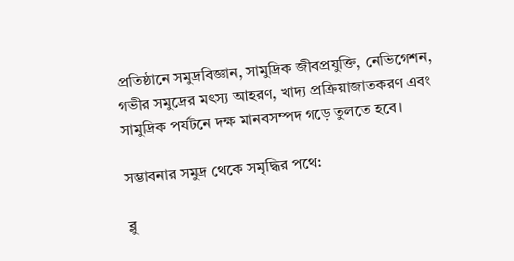প্রতিষ্ঠানে সমুদ্রবিজ্ঞান, সামুদ্রিক জীবপ্রযুক্তি, নেভিগেশন, গভীর সমুদ্রের মৎস্য আহরণ, খাদ্য প্রক্রিয়াজাতকরণ এবং সামুদ্রিক পর্যটনে দক্ষ মানবসম্পদ গড়ে তুলতে হবে।

সম্ভাবনার সমুদ্র থেকে সমৃদ্ধির পথে:

ব্লু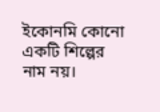ইকোনমি কোনো একটি শিল্পের নাম নয়।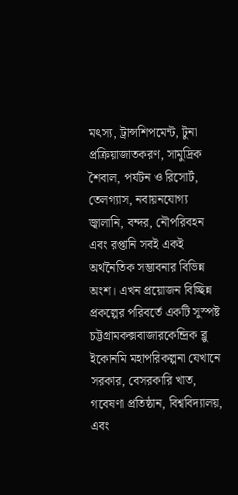মৎস্য, ট্রান্সশিপমেন্ট, টুনা প্রক্রিয়াজাতকরণ, সামুদ্রিক শৈবাল, পর্যটন ও রিসোর্ট, তেলগ্যাস, নবায়নযোগ্য জ্বালানি, বন্দর, নৌপরিবহন এবং রপ্তানি সবই একই অর্থনৈতিক সম্ভাবনার বিভিন্ন অংশ। এখন প্রয়োজন বিচ্ছিন্ন প্রকল্পের পরিবর্তে একটি সুস্পষ্ট চট্টগ্রামকক্সবাজারকেন্দ্রিক ব্লু ইকোনমি মহাপরিকল্পনা যেখানে সরকার, বেসরকারি খাত, গবেষণা প্রতিষ্ঠান, বিশ্ববিদ্যালয়, এবং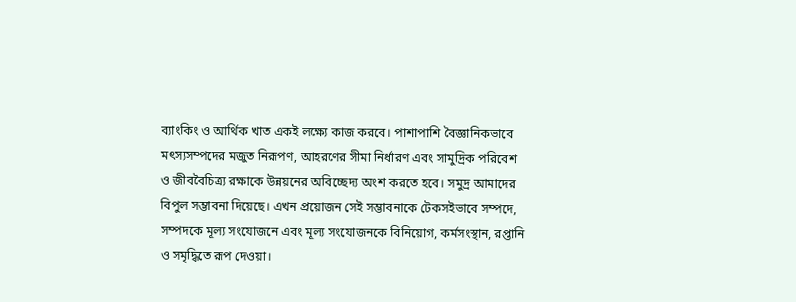ব্যাংকিং ও আর্থিক খাত একই লক্ষ্যে কাজ করবে। পাশাপাশি বৈজ্ঞানিকভাবে মৎস্যসম্পদের মজুত নিরূপণ, আহরণের সীমা নির্ধারণ এবং সামুদ্রিক পরিবেশ ও জীববৈচিত্র্য রক্ষাকে উন্নয়নের অবিচ্ছেদ্য অংশ করতে হবে। সমুদ্র আমাদের বিপুল সম্ভাবনা দিয়েছে। এখন প্রয়োজন সেই সম্ভাবনাকে টেকসইভাবে সম্পদে, সম্পদকে মূল্য সংযোজনে এবং মূল্য সংযোজনকে বিনিয়োগ, কর্মসংস্থান, রপ্তানি ও সমৃদ্ধিতে রূপ দেওয়া।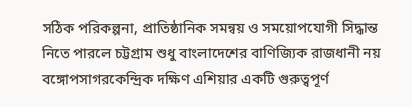সঠিক পরিকল্পনা, প্রাতিষ্ঠানিক সমন্বয় ও সময়োপযোগী সিদ্ধান্ত নিতে পারলে চট্টগ্রাম শুধু বাংলাদেশের বাণিজ্যিক রাজধানী নয় বঙ্গোপসাগরকেন্দ্রিক দক্ষিণ এশিয়ার একটি গুরুত্বপূর্ণ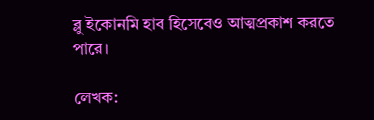ব্লু ইকোনমি হাব হিসেবেও আত্মপ্রকাশ করতে পারে।

লেখক: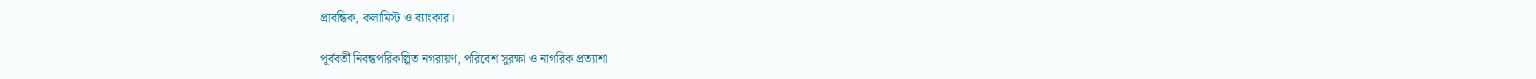প্রাবন্ধিক, কলামিস্ট ও ব্যাংকার।

পূর্ববর্তী নিবন্ধপরিকল্পিত নগরায়ণ, পরিবেশ সুরক্ষা ও নাগরিক প্রত্যাশা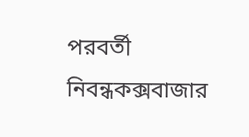পরবর্তী নিবন্ধকক্সবাজার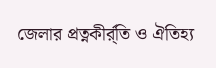জেলার প্রত্নকীর্র্তি ও ঐতিহ্য